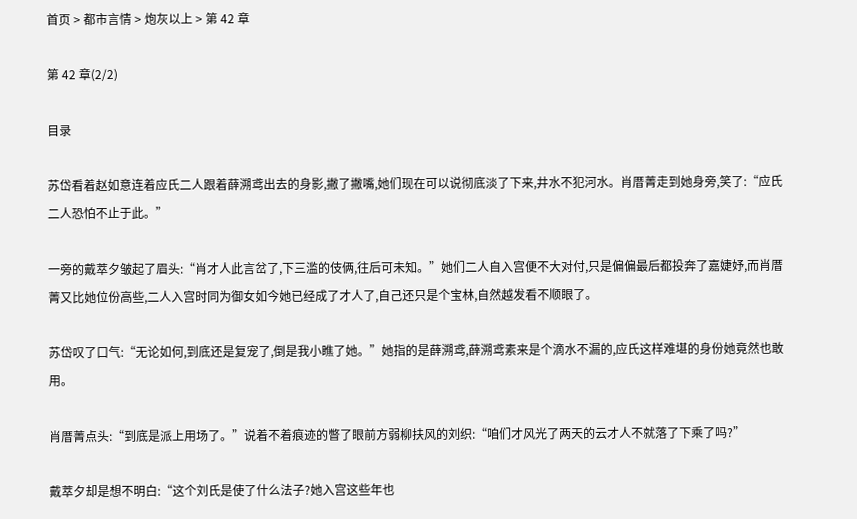首页 > 都市言情 > 炮灰以上 > 第 42 章

第 42 章(2/2)

目录

苏岱看着赵如意连着应氏二人跟着薛溯鸢出去的身影,撇了撇嘴,她们现在可以说彻底淡了下来,井水不犯河水。肖厝菁走到她身旁,笑了:“应氏二人恐怕不止于此。”

一旁的戴萃夕皱起了眉头:“肖才人此言岔了,下三滥的伎俩,往后可未知。”她们二人自入宫便不大对付,只是偏偏最后都投奔了嘉婕妤,而肖厝菁又比她位份高些,二人入宫时同为御女如今她已经成了才人了,自己还只是个宝林,自然越发看不顺眼了。

苏岱叹了口气:“无论如何,到底还是复宠了,倒是我小瞧了她。”她指的是薛溯鸢,薛溯鸢素来是个滴水不漏的,应氏这样难堪的身份她竟然也敢用。

肖厝菁点头:“到底是派上用场了。”说着不着痕迹的瞥了眼前方弱柳扶风的刘织:“咱们才风光了两天的云才人不就落了下乘了吗?”

戴萃夕却是想不明白:“这个刘氏是使了什么法子?她入宫这些年也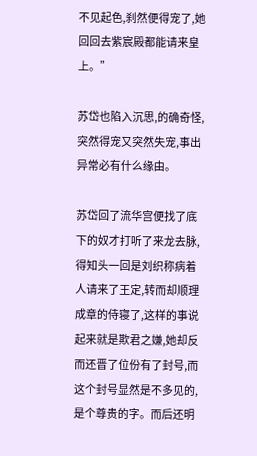不见起色,刹然便得宠了,她回回去紫宸殿都能请来皇上。”

苏岱也陷入沉思,的确奇怪,突然得宠又突然失宠,事出异常必有什么缘由。

苏岱回了流华宫便找了底下的奴才打听了来龙去脉,得知头一回是刘织称病着人请来了王定,转而却顺理成章的侍寝了,这样的事说起来就是欺君之嫌,她却反而还晋了位份有了封号,而这个封号显然是不多见的,是个尊贵的字。而后还明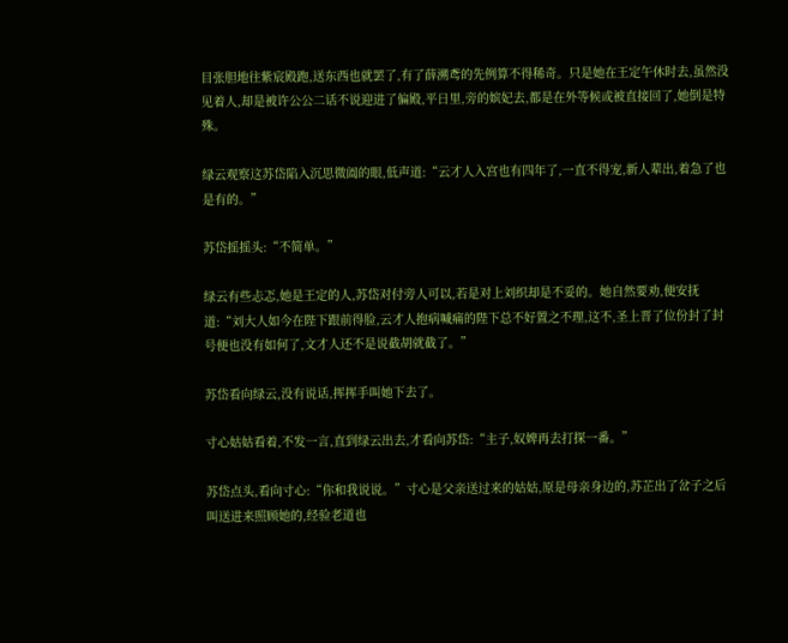目张胆地往紫宸殿跑,送东西也就罢了,有了薛溯鸢的先例算不得稀奇。只是她在王定午休时去,虽然没见着人,却是被许公公二话不说迎进了偏殿,平日里,旁的嫔妃去,都是在外等候或被直接回了,她倒是特殊。

绿云观察这苏岱陷入沉思微阖的眼,低声道:“云才人入宫也有四年了,一直不得宠,新人辈出,着急了也是有的。”

苏岱摇摇头:“不简单。”

绿云有些忐忑,她是王定的人,苏岱对付旁人可以,若是对上刘织却是不妥的。她自然要劝,便安抚道:“刘大人如今在陛下跟前得脸,云才人抱病喊痛的陛下总不好置之不理,这不,圣上晋了位份封了封号便也没有如何了,文才人还不是说截胡就截了。”

苏岱看向绿云,没有说话,挥挥手叫她下去了。

寸心姑姑看着,不发一言,直到绿云出去,才看向苏岱:“主子,奴婢再去打探一番。”

苏岱点头,看向寸心:“你和我说说。”寸心是父亲送过来的姑姑,原是母亲身边的,苏芷出了岔子之后叫送进来照顾她的,经验老道也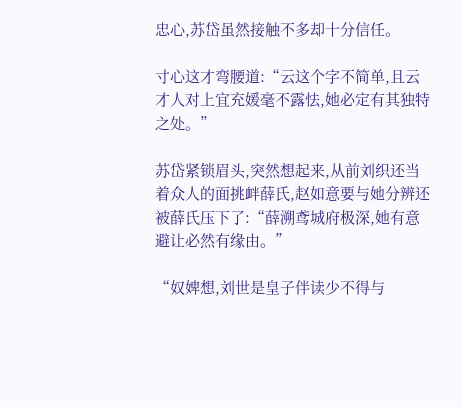忠心,苏岱虽然接触不多却十分信任。

寸心这才弯腰道:“云这个字不简单,且云才人对上宜充媛毫不露怯,她必定有其独特之处。”

苏岱紧锁眉头,突然想起来,从前刘织还当着众人的面挑衅薛氏,赵如意要与她分辨还被薛氏压下了:“薛溯鸢城府极深,她有意避让必然有缘由。”

“奴婢想,刘世是皇子伴读少不得与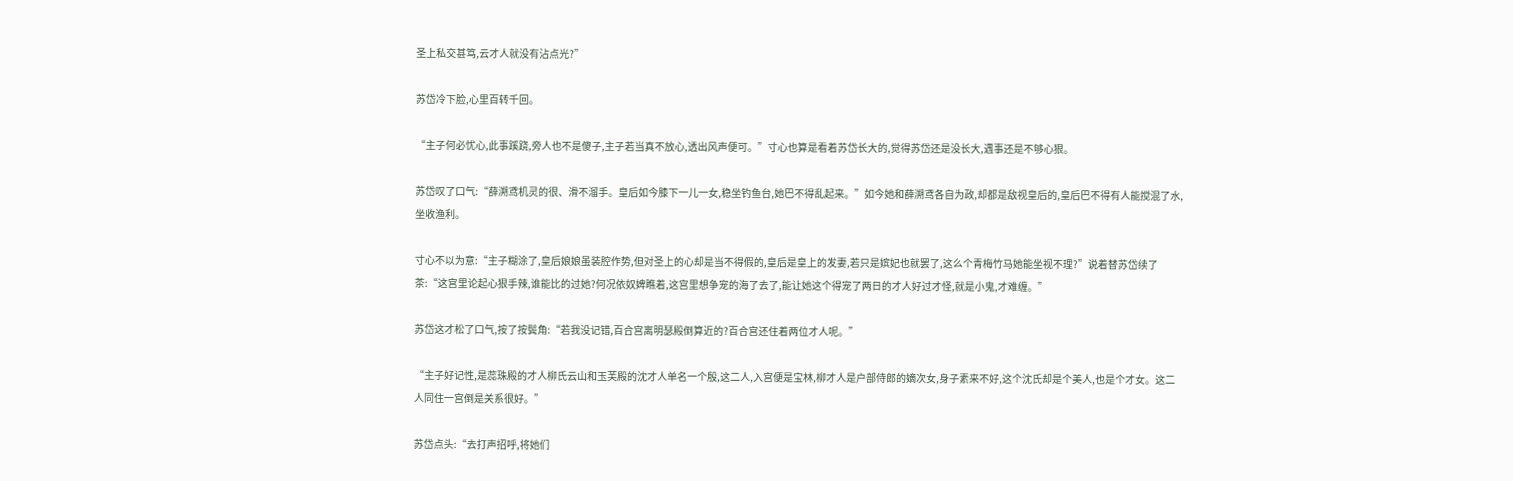圣上私交甚笃,云才人就没有沾点光?”

苏岱冷下脸,心里百转千回。

“主子何必忧心,此事蹊跷,旁人也不是傻子,主子若当真不放心,透出风声便可。”寸心也算是看着苏岱长大的,觉得苏岱还是没长大,遇事还是不够心狠。

苏岱叹了口气:“薛溯鸢机灵的很、滑不溜手。皇后如今膝下一儿一女,稳坐钓鱼台,她巴不得乱起来。”如今她和薛溯鸢各自为政,却都是敌视皇后的,皇后巴不得有人能搅混了水,坐收渔利。

寸心不以为意:“主子糊涂了,皇后娘娘虽装腔作势,但对圣上的心却是当不得假的,皇后是皇上的发妻,若只是嫔妃也就罢了,这么个青梅竹马她能坐视不理?”说着替苏岱续了茶:“这宫里论起心狠手辣,谁能比的过她?何况依奴婢瞧着,这宫里想争宠的海了去了,能让她这个得宠了两日的才人好过才怪,就是小鬼,才难缠。”

苏岱这才松了口气,按了按鬓角:“若我没记错,百合宫离明瑟殿倒算近的?百合宫还住着两位才人呢。”

“主子好记性,是蕊珠殿的才人柳氏云山和玉芙殿的沈才人单名一个殷,这二人,入宫便是宝林,柳才人是户部侍郎的嫡次女,身子素来不好,这个沈氏却是个美人,也是个才女。这二人同住一宫倒是关系很好。”

苏岱点头:“去打声招呼,将她们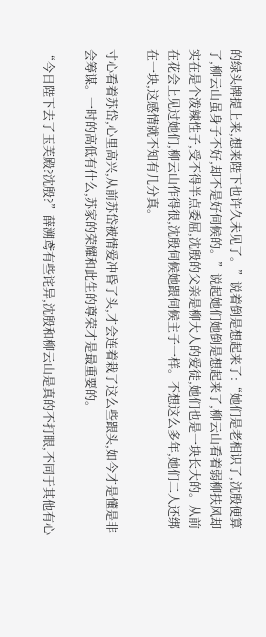的绿头牌提上来,想来陛下也许久未见了。”说着倒是想起来了:“她们是老相识了,沈殷便算了,柳云山虽身子不好,却不是好伺候的。”说起她们她倒是想起来了,柳云山看着弱柳扶风却实在是个泼辣性子,受不得半点委屈,沈殷的父亲是柳大人的爱徒,她们也是一块长大的。从前在花会上见过她们,柳云山作得很,沈殷伺候她跟伺候主子一样。不想这么多年,她们二人还绑在一块,这感情就不知有几分真。

寸心看着苏岱,心里高兴,从前苏岱被情爱冲昏了头,才会连着栽了这么些跟头,如今才是懂是非会筹谋。一时的高低有什么,苏家的荣耀和此生的尊荣才是最重要的。

“今日陛下去了玉芙殿?沈殷?”薛溯鸢有些诧异,沈殷和柳云山是真的不打眼,不同于其他有心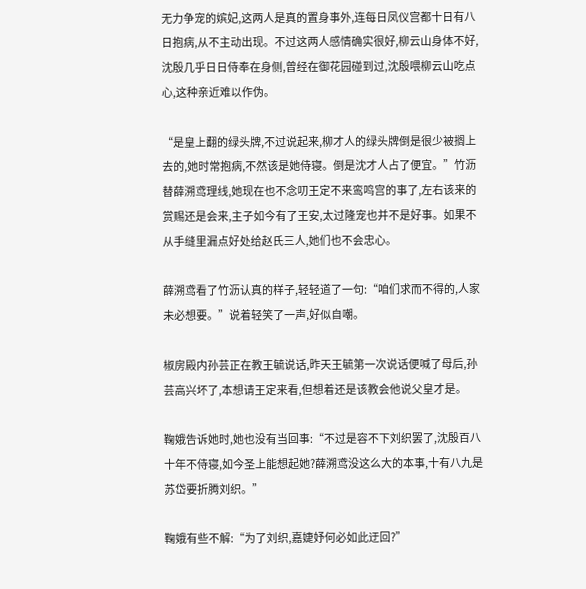无力争宠的嫔妃,这两人是真的置身事外,连每日凤仪宫都十日有八日抱病,从不主动出现。不过这两人感情确实很好,柳云山身体不好,沈殷几乎日日侍奉在身侧,曾经在御花园碰到过,沈殷喂柳云山吃点心,这种亲近难以作伪。

“是皇上翻的绿头牌,不过说起来,柳才人的绿头牌倒是很少被搁上去的,她时常抱病,不然该是她侍寝。倒是沈才人占了便宜。”竹沥替薛溯鸢理线,她现在也不念叨王定不来鸾鸣宫的事了,左右该来的赏赐还是会来,主子如今有了王安,太过隆宠也并不是好事。如果不从手缝里漏点好处给赵氏三人,她们也不会忠心。

薛溯鸢看了竹沥认真的样子,轻轻道了一句:“咱们求而不得的,人家未必想要。”说着轻笑了一声,好似自嘲。

椒房殿内孙芸正在教王毓说话,昨天王毓第一次说话便喊了母后,孙芸高兴坏了,本想请王定来看,但想着还是该教会他说父皇才是。

鞠娥告诉她时,她也没有当回事:“不过是容不下刘织罢了,沈殷百八十年不侍寝,如今圣上能想起她?薛溯鸢没这么大的本事,十有八九是苏岱要折腾刘织。”

鞠娥有些不解:“为了刘织,嘉婕妤何必如此迂回?”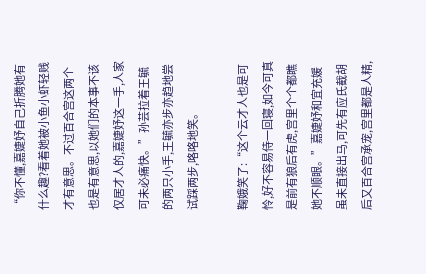“你不懂,嘉婕妤自己折腾她有什么趣?看着她被小鱼小虾轻贱才有意思。不过百合宫这两个也是有意思,以她们的本事不该仅居才人的,嘉婕妤这一手,人家可未必痛快。”孙芸拉着王毓的两只小手,王毓亦步亦趋地尝试踩两步,咯咯地笑。

鞠娥笑了:“这个云才人也是可怜,好不容易侍一回寝,如今可真是前有狼后有虎,宫里个个都瞧她不顺眼。”嘉婕妤和宜充媛虽未直接出马,可先有应氏截胡后又百合宫承宠,宫里都是人精,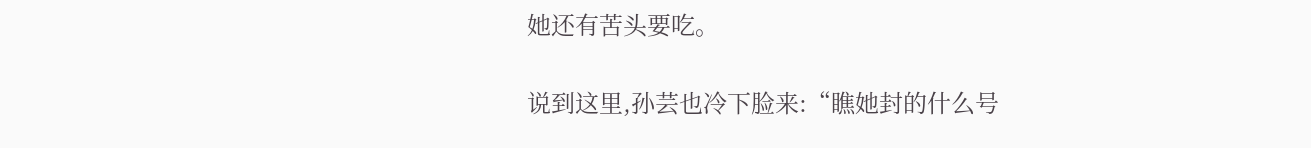她还有苦头要吃。

说到这里,孙芸也冷下脸来:“瞧她封的什么号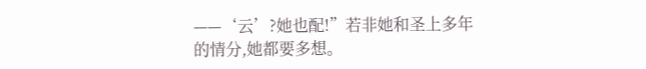——‘云’?她也配!”若非她和圣上多年的情分,她都要多想。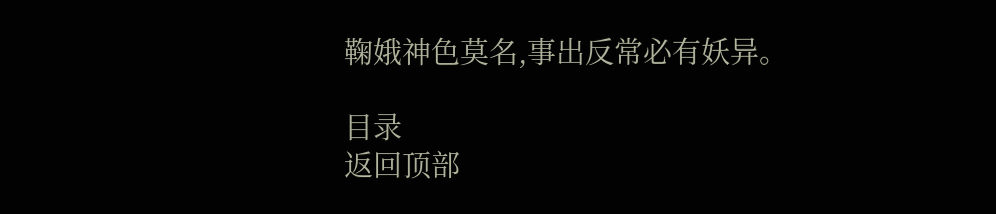鞠娥神色莫名,事出反常必有妖异。

目录
返回顶部